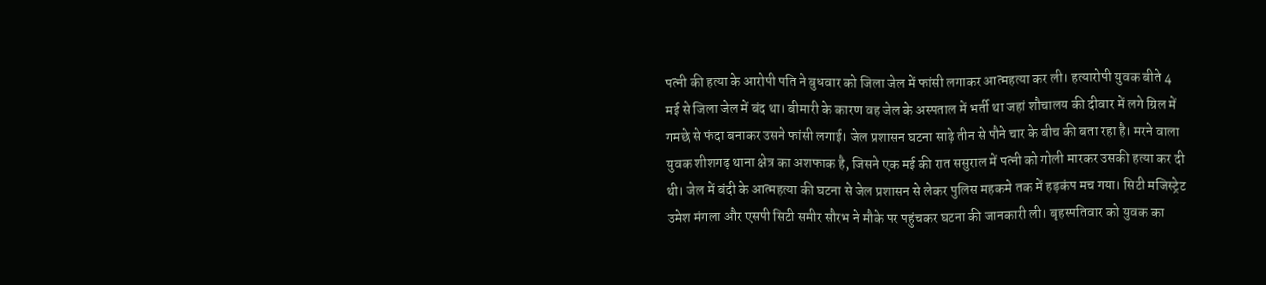पत्नी की हत्या के आरोपी पति ने बुधवार को जिला जेल में फांसी लगाकर आत्महत्या कर ली। हत्यारोपी युवक बीते 4 मई से जिला जेल में बंद था। बीमारी के कारण वह जेल के अस्पताल में भर्ती था जहां शौचालय की दीवार में लगे ग्रिल में गमछे से फंदा बनाकर उसने फांसी लगाई। जेल प्रशासन घटना साढ़े तीन से पौने चार के बीच की बता रहा है। मरने वाला युवक शीशगढ़ थाना क्षेत्र का अशफाक है, जिसने एक मई की रात ससुराल में पत्नी को गोली मारकर उसकी हत्या कर दी थी। जेल में बंदी के आत्महत्या की घटना से जेल प्रशासन से लेकर पुलिस महकमे तक में हड़कंप मच गया। सिटी मजिस्ट्रेट उमेश मंगला और एसपी सिटी समीर सौरभ ने मौके पर पहुंचकर घटना की जानकारी ली। बृहस्पतिवार को युवक का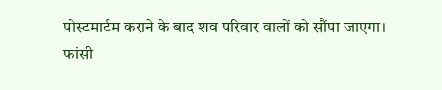पोस्टमार्टम कराने के बाद शव परिवार वालों को सौंपा जाएगा।
फांसी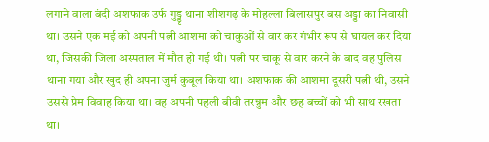लगाने वाला बंदी अशफाक उर्फ गुड्डृ थाना शीशगढ़ के मोहल्ला बिलासपुर बस अड्डा का निवासी था। उसने एक मई को अपनी पत्नी आशमा को चाकुओं से वार कर गंभीर रूप से घायल कर दिया था, जिसकी जिला अस्पताल में मौत हो गई थी। पत्नी पर चाकू से वार करने के बाद वह पुलिस थाना गया और खुद ही अपना जुर्म कुबूल किया था। अशफाक की आशमा दूसरी पत्नी थी, उसने उससे प्रेम विवाह किया था। वह अपनी पहली बीवी तरन्नुम और छह बच्चों को भी साथ रखता था।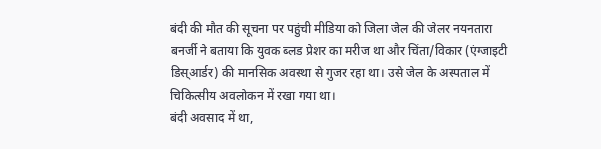बंदी की मौत की सूचना पर पहुंची मीडिया को जिला जेल की जेलर नयनतारा बनर्जी ने बताया कि युवक ब्लड प्रेशर का मरीज था और चिंता/विकार (एंग्जाइटी डिस्आर्डर) की मानसिक अवस्था से गुजर रहा था। उसे जेल के अस्पताल में चिकित्सीय अवलोकन में रखा गया था।
बंदी अवसाद में था,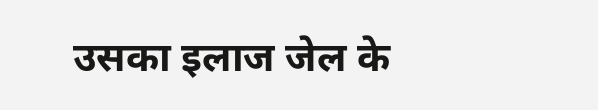उसका इलाज जेल के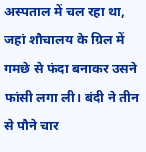अस्पताल में चल रहा था, जहां शौचालय के ग्रिल में गमछे से फंदा बनाकर उसने फांसी लगा ली। बंदी ने तीन से पौने चार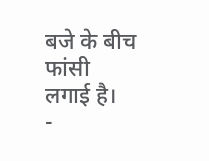बजे के बीच फांसी लगाई है।
-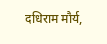दधिराम मौर्य,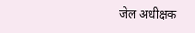जेल अधीक्षक